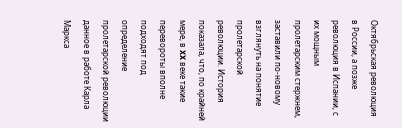Октябрьская революция в России, а позже революция в Испании, с их мощным пролетарским стержнем, заставили по-новому взглянуть на понятие пролетарской революции. История показала, что, по крайней мере, в XX веке такие перевороты вполне подходят под определение пролетарской революции данное в работе Карла Маркса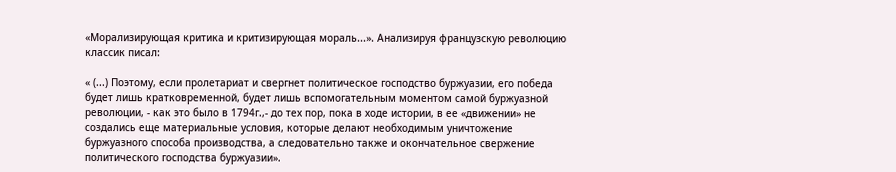«Морализирующая критика и критизирующая мораль...». Анализируя французскую революцию классик писал:

« (...) Поэтому, если пролетариат и свергнет политическое господство буржуазии, его победа будет лишь кратковременной, будет лишь вспомогательным моментом самой буржуазной революции, - как это было в 1794г.,- до тех пор, пока в ходе истории, в ее «движении» не создались еще материальные условия, которые делают необходимым уничтожение буржуазного способа производства, а следовательно также и окончательное свержение политического господства буржуазии».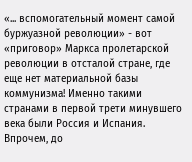«... вспомогательный момент самой буржуазной революции» - вот «приговор» Маркса пролетарской революции в отсталой стране, где еще нет материальной базы коммунизма! Именно такими странами в первой трети минувшего века были Россия и Испания. Впрочем, до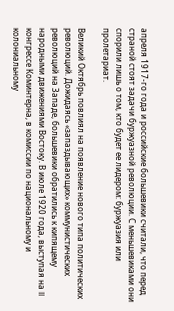апреля 1917-го года и российские большевики считали, что перед страной стоят задачи буржуазной революции. С меньшевиками они спорили лишь о том, кто будет ее лидером: буржуазия или пролетариат.

Великий Октябрь повлиял на появление нового типа политических революций. Дожидаясь «запаздывающих» коммунистических революций на Западе, большевики обратились к кипящему народными движениями Востоку. В июле 1920 года, выступая на II конгрессе Коминтерна, в комиссии по национальному и колониальному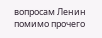вопросам Ленин помимо прочего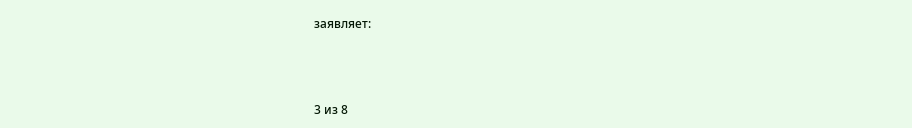заявляет:



3 из 8